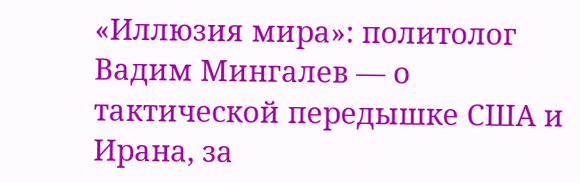«Иллюзия мира»: политолог Вадим Мингалев — о тактической передышке США и Ирана, за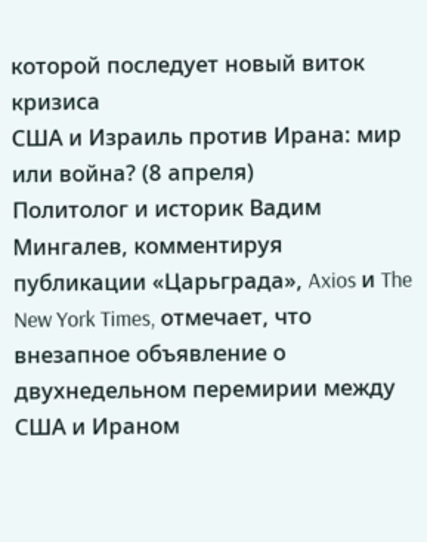которой последует новый виток кризиса
США и Израиль против Ирана: мир или война? (8 апреля)
Политолог и историк Вадим Мингалев, комментируя публикации «Царьграда», Axios и The New York Times, отмечает, что внезапное объявление о двухнедельном перемирии между США и Ираном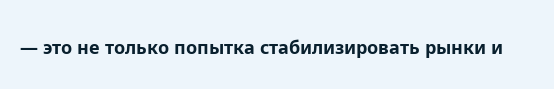— это не только попытка стабилизировать рынки и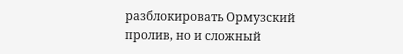разблокировать Ормузский пролив, но и сложный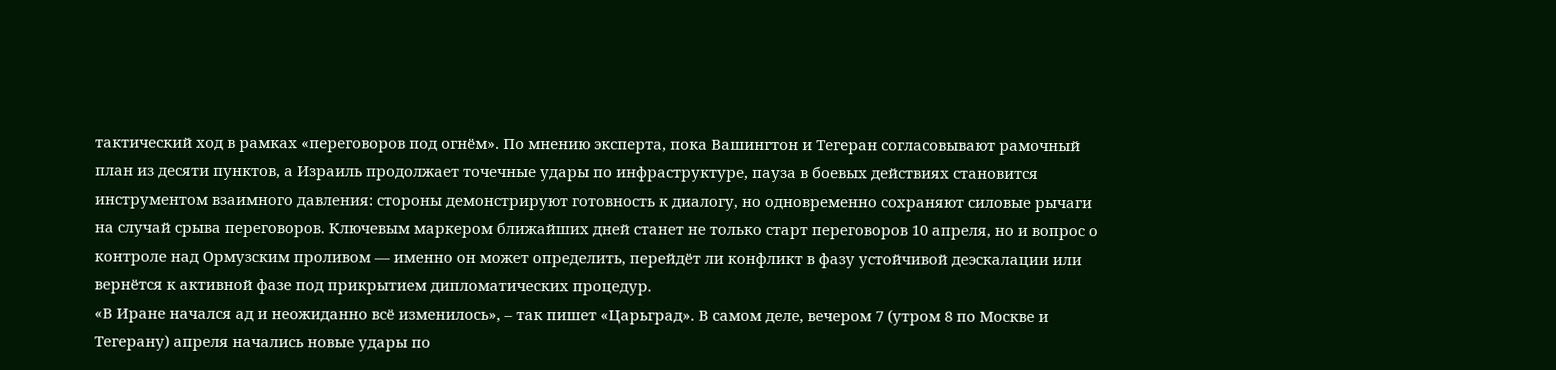тактический ход в рамках «переговоров под огнём». По мнению эксперта, пока Вашингтон и Тегеран согласовывают рамочный план из десяти пунктов, а Израиль продолжает точечные удары по инфраструктуре, пауза в боевых действиях становится инструментом взаимного давления: стороны демонстрируют готовность к диалогу, но одновременно сохраняют силовые рычаги на случай срыва переговоров. Ключевым маркером ближайших дней станет не только старт переговоров 10 апреля, но и вопрос о контроле над Ормузским проливом — именно он может определить, перейдёт ли конфликт в фазу устойчивой деэскалации или вернётся к активной фазе под прикрытием дипломатических процедур.
«В Иране начался ад и неожиданно всё изменилось», – так пишет «Царьград». В самом деле, вечером 7 (утром 8 по Москве и Тегерану) апреля начались новые удары по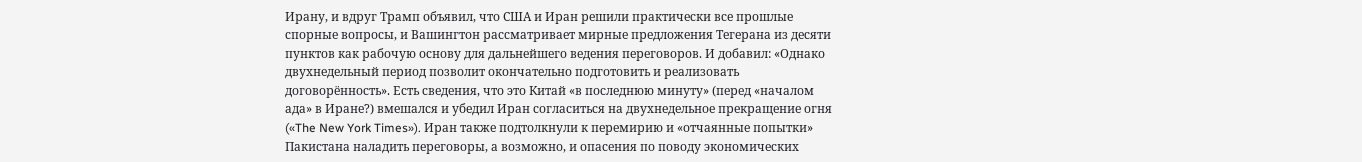Ирану, и вдруг Трамп объявил, что США и Иран решили практически все прошлые спорные вопросы, и Вашингтон рассматривает мирные предложения Тегерана из десяти пунктов как рабочую основу для дальнейшего ведения переговоров. И добавил: «Однако двухнедельный период позволит окончательно подготовить и реализовать договорённость». Есть сведения, что это Китай «в последнюю минуту» (перед «началом ада» в Иране?) вмешался и убедил Иран согласиться на двухнедельное прекращение огня («The New York Times»). Иран также подтолкнули к перемирию и «отчаянные попытки» Пакистана наладить переговоры, а возможно, и опасения по поводу экономических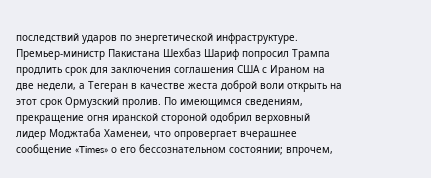последствий ударов по энергетической инфраструктуре. Премьер-министр Пакистана Шехбаз Шариф попросил Трампа продлить срок для заключения соглашения США с Ираном на две недели, а Тегеран в качестве жеста доброй воли открыть на этот срок Ормузский пролив. По имеющимся сведениям, прекращение огня иранской стороной одобрил верховный лидер Моджтаба Хаменеи, что опровергает вчерашнее сообщение «Times» о его бессознательном состоянии; впрочем,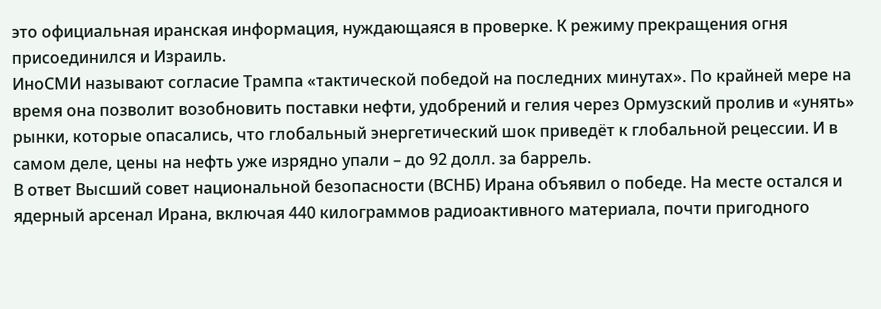это официальная иранская информация, нуждающаяся в проверке. К режиму прекращения огня присоединился и Израиль.
ИноСМИ называют согласие Трампа «тактической победой на последних минутах». По крайней мере на время она позволит возобновить поставки нефти, удобрений и гелия через Ормузский пролив и «унять» рынки, которые опасались, что глобальный энергетический шок приведёт к глобальной рецессии. И в самом деле, цены на нефть уже изрядно упали – до 92 долл. за баррель.
В ответ Высший совет национальной безопасности (ВСНБ) Ирана объявил о победе. На месте остался и ядерный арсенал Ирана, включая 440 килограммов радиоактивного материала, почти пригодного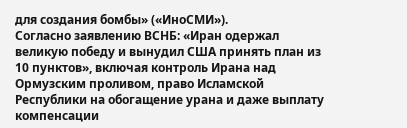для создания бомбы» («ИноСМИ»).
Согласно заявлению ВСНБ: «Иран одержал великую победу и вынудил США принять план из 10 пунктов», включая контроль Ирана над Ормузским проливом, право Исламской Республики на обогащение урана и даже выплату компенсации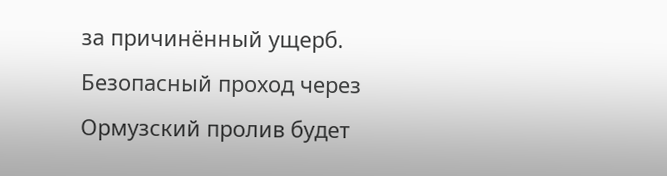за причинённый ущерб. Безопасный проход через Ормузский пролив будет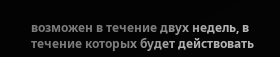возможен в течение двух недель, в течение которых будет действовать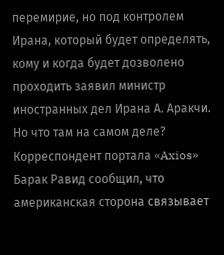перемирие, но под контролем Ирана, который будет определять, кому и когда будет дозволено проходить заявил министр иностранных дел Ирана А. Аракчи. Но что там на самом деле?
Корреспондент портала «Axios» Барак Равид сообщил, что американская сторона связывает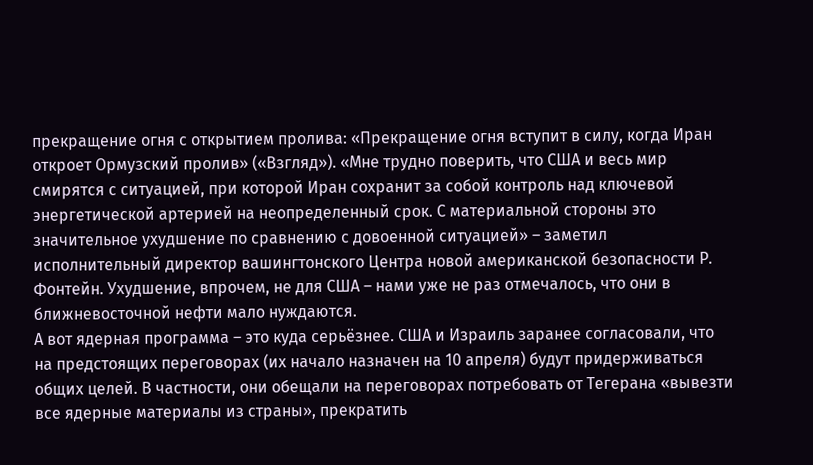прекращение огня с открытием пролива: «Прекращение огня вступит в силу, когда Иран откроет Ормузский пролив» («Взгляд»). «Мне трудно поверить, что США и весь мир смирятся с ситуацией, при которой Иран сохранит за собой контроль над ключевой энергетической артерией на неопределенный срок. С материальной стороны это значительное ухудшение по сравнению с довоенной ситуацией» – заметил исполнительный директор вашингтонского Центра новой американской безопасности Р. Фонтейн. Ухудшение, впрочем, не для США – нами уже не раз отмечалось, что они в ближневосточной нефти мало нуждаются.
А вот ядерная программа – это куда серьёзнее. США и Израиль заранее согласовали, что на предстоящих переговорах (их начало назначен на 10 апреля) будут придерживаться общих целей. В частности, они обещали на переговорах потребовать от Тегерана «вывезти все ядерные материалы из страны», прекратить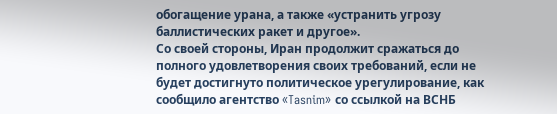обогащение урана, а также «устранить угрозу баллистических ракет и другое».
Со своей стороны, Иран продолжит сражаться до полного удовлетворения своих требований, если не будет достигнуто политическое урегулирование, как сообщило агентство «Tasnim» со ссылкой на ВСНБ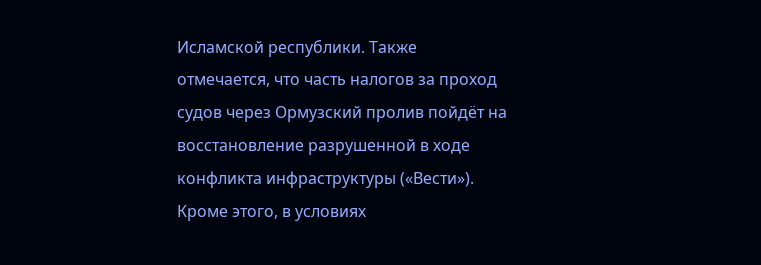Исламской республики. Также отмечается, что часть налогов за проход судов через Ормузский пролив пойдёт на восстановление разрушенной в ходе конфликта инфраструктуры («Вести»).
Кроме этого, в условиях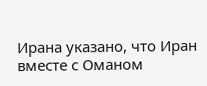Ирана указано, что Иран вместе с Оманом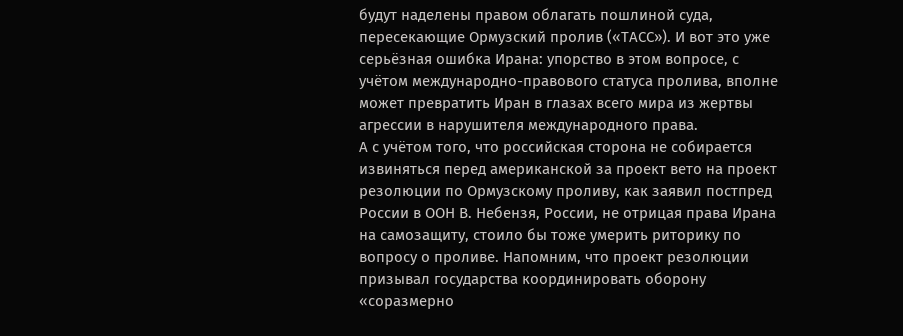будут наделены правом облагать пошлиной суда, пересекающие Ормузский пролив («ТАСС»). И вот это уже серьёзная ошибка Ирана: упорство в этом вопросе, с учётом международно-правового статуса пролива, вполне может превратить Иран в глазах всего мира из жертвы агрессии в нарушителя международного права.
А с учётом того, что российская сторона не собирается извиняться перед американской за проект вето на проект резолюции по Ормузскому проливу, как заявил постпред России в ООН В. Небензя, России, не отрицая права Ирана на самозащиту, стоило бы тоже умерить риторику по вопросу о проливе. Напомним, что проект резолюции призывал государства координировать оборону «соразмерно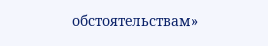обстоятельствам»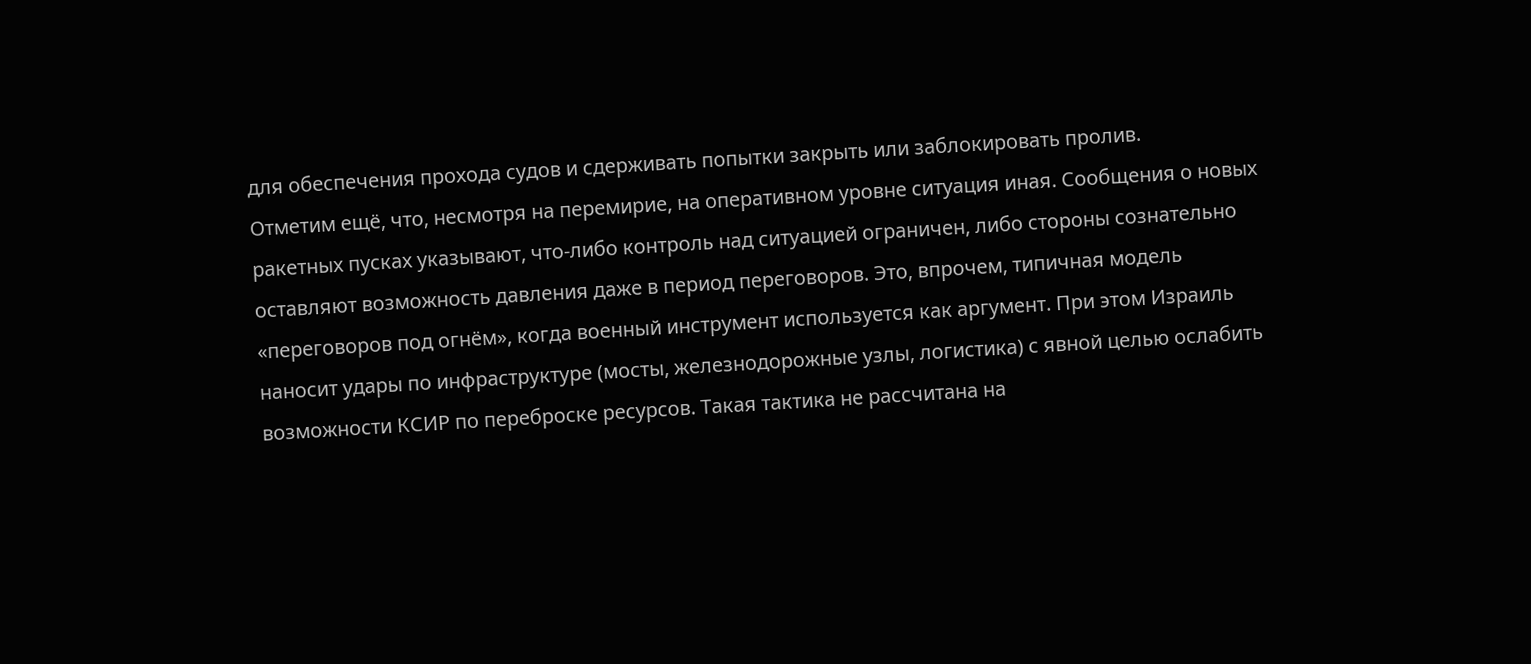для обеспечения прохода судов и сдерживать попытки закрыть или заблокировать пролив.
Отметим ещё, что, несмотря на перемирие, на оперативном уровне ситуация иная. Сообщения о новых ракетных пусках указывают, что-либо контроль над ситуацией ограничен, либо стороны сознательно оставляют возможность давления даже в период переговоров. Это, впрочем, типичная модель «переговоров под огнём», когда военный инструмент используется как аргумент. При этом Израиль наносит удары по инфраструктуре (мосты, железнодорожные узлы, логистика) с явной целью ослабить возможности КСИР по переброске ресурсов. Такая тактика не рассчитана на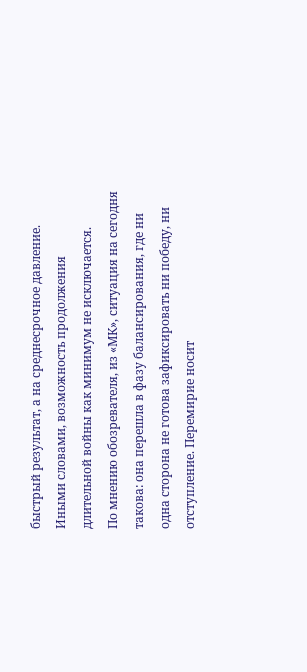быстрый результат, а на среднесрочное давление. Иными словами, возможность продолжения длительной войны как минимум не исключается.
По мнению обозревателя, из «МК», ситуация на сегодня такова: она перешла в фазу балансирования, где ни одна сторона не готова зафиксировать ни победу, ни отступление. Перемирие носит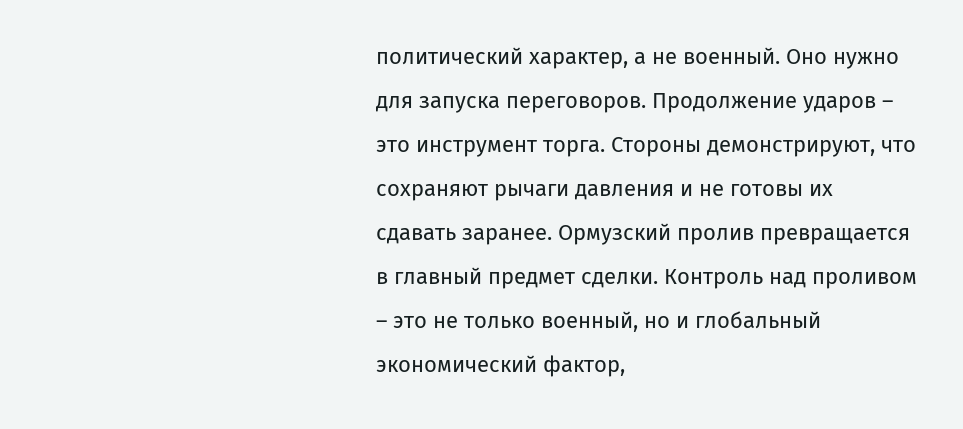политический характер, а не военный. Оно нужно для запуска переговоров. Продолжение ударов – это инструмент торга. Стороны демонстрируют, что сохраняют рычаги давления и не готовы их сдавать заранее. Ормузский пролив превращается в главный предмет сделки. Контроль над проливом – это не только военный, но и глобальный экономический фактор,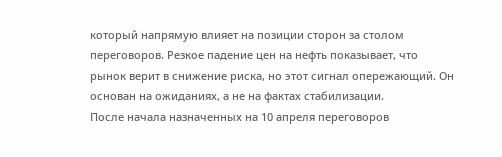который напрямую влияет на позиции сторон за столом переговоров. Резкое падение цен на нефть показывает, что рынок верит в снижение риска, но этот сигнал опережающий. Он основан на ожиданиях, а не на фактах стабилизации.
После начала назначенных на 10 апреля переговоров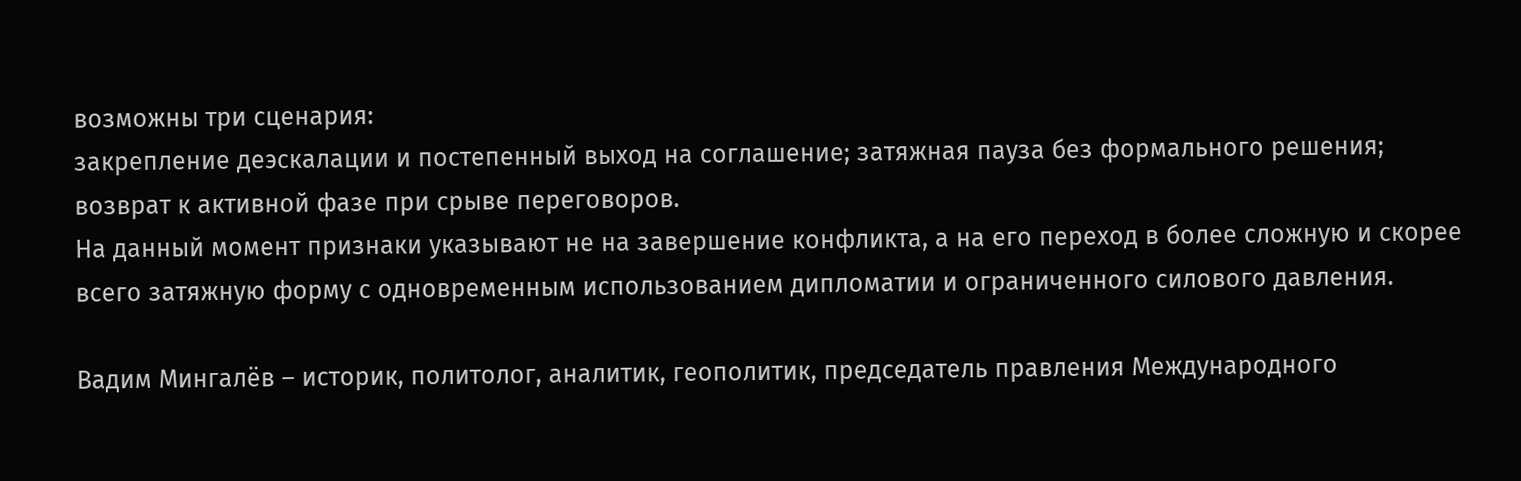возможны три сценария:
закрепление деэскалации и постепенный выход на соглашение; затяжная пауза без формального решения; возврат к активной фазе при срыве переговоров.
На данный момент признаки указывают не на завершение конфликта, а на его переход в более сложную и скорее всего затяжную форму с одновременным использованием дипломатии и ограниченного силового давления.

Вадим Мингалёв – историк, политолог, аналитик, геополитик, председатель правления Международного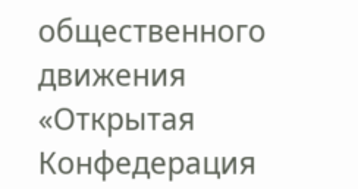общественного движения «Открытая Конфедерация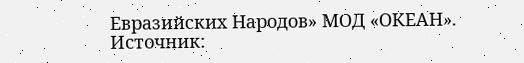Евразийских Народов» МОД «ОКЕАН».
Источник: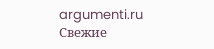argumenti.ru
Свежие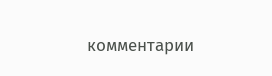комментарии